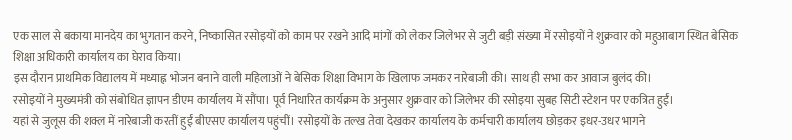एक साल से बकाया मानदेय का भुगतान करने, निष्कासित रसोइयों को काम पर रखने आदि मांगों को लेकर जिलेभर से जुटी बड़ी संख्या में रसोइयों ने शुक्रवार को महुआबाग स्थित बेसिक शिक्षा अधिकारी कार्यालय का घेराव किया।
इस दौरान प्राथमिक विद्यालय में मध्याह्न भोजन बनाने वाली महिलाओं ने बेसिक शिक्षा विभाग के खिलाफ जमकर नारेबाजी की। साथ ही सभा कर आवाज बुलंद की।
रसोइयों ने मुख्यमंत्री को संबोधित ज्ञापन डीएम कार्यालय में सौंपा। पूर्व निधारित कार्यक्रम के अनुसार शुक्रवार को जिलेभर की रसोइया सुबह सिटी स्टेशन पर एकत्रित हुईं।
यहां से जुलूस की शक्ल में नारेबाजी करतीं हुईं बीएसए कार्यालय पहुंचीं। रसोइयों के तल्ख तेवा देखकर कार्यालय के कर्मचारी कार्यालय छोड़कर इधर-उधर भागने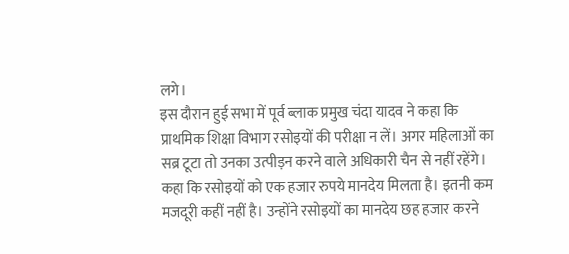लगे।
इस दौरान हुई सभा में पूर्व ब्लाक प्रमुख चंदा यादव ने कहा कि प्राथमिक शिक्षा विभाग रसोइयों की परीक्षा न लें। अगर महिलाओं का सब्र टूटा तो उनका उत्पीड़न करने वाले अधिकारी चैन से नहीं रहेंगे।
कहा कि रसोइयों को एक हजार रुपये मानदेय मिलता है। इतनी कम मजदूरी कहीं नहीं है। उन्होंने रसोइयों का मानदेय छह हजार करने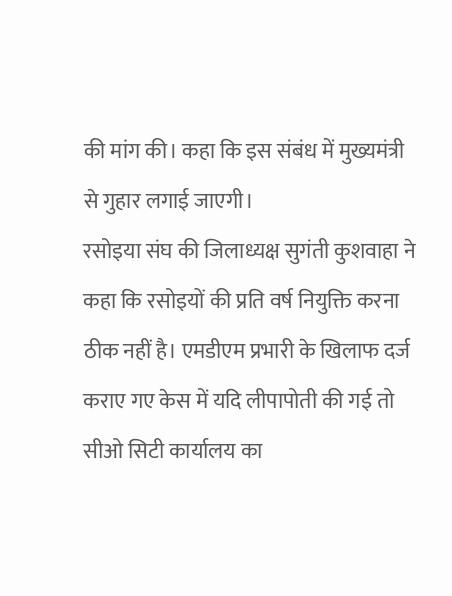की मांग की। कहा कि इस संबंध में मुख्यमंत्री से गुहार लगाई जाएगी।
रसोइया संघ की जिलाध्यक्ष सुगंती कुशवाहा ने कहा कि रसोइयों की प्रति वर्ष नियुक्ति करना ठीक नहीं है। एमडीएम प्रभारी के खिलाफ दर्ज कराए गए केस में यदि लीपापोती की गई तो सीओ सिटी कार्यालय का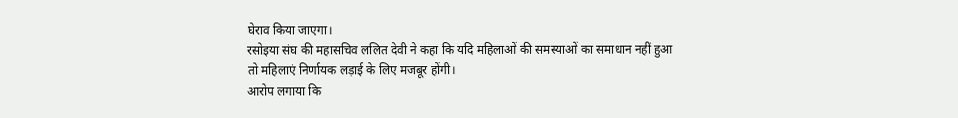घेराव किया जाएगा।
रसोइया संघ की महासचिव ललित देवी ने कहा कि यदि महिलाओं की समस्याओं का समाधान नहीं हुआ तो महिलाएं निर्णायक लड़ाई के लिए मजबूर होंगी।
आरोप लगाया कि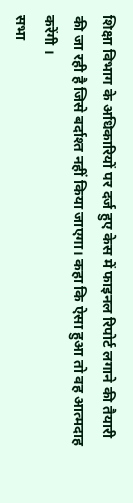शिक्षा विभाग के अधिकारियों पर दर्ज हुए केस में फाइनल रिपोर्ट लगाने की तैयारी की जा रही है जिसे बर्दाश्त नहीं किया जाएगा। कहा कि ऐसा हुआ तो वह आत्मदाह करेंगी ।
सभा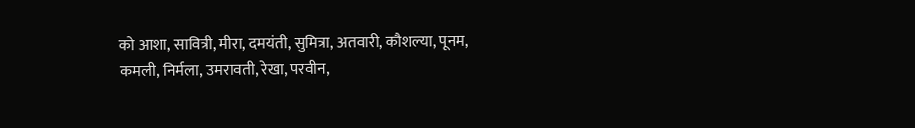को आशा, सावित्री, मीरा, दमयंती, सुमित्रा, अतवारी, कौशल्या, पूनम, कमली, निर्मला, उमरावती, रेखा, परवीन,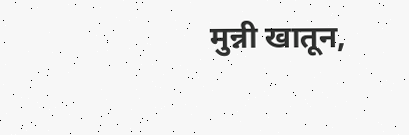मुन्नी खातून,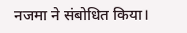नजमा ने संबोधित किया।